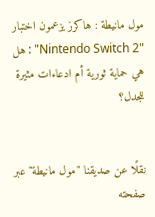مول مانيطة : هاكرز يزعمون اختبار "Nintendo Switch 2" : هل هي حماية ثورية أم ادعاءات مثيرة للجدل؟


نقلًا عن صديقنا "مول مانيطة" عبر صفحته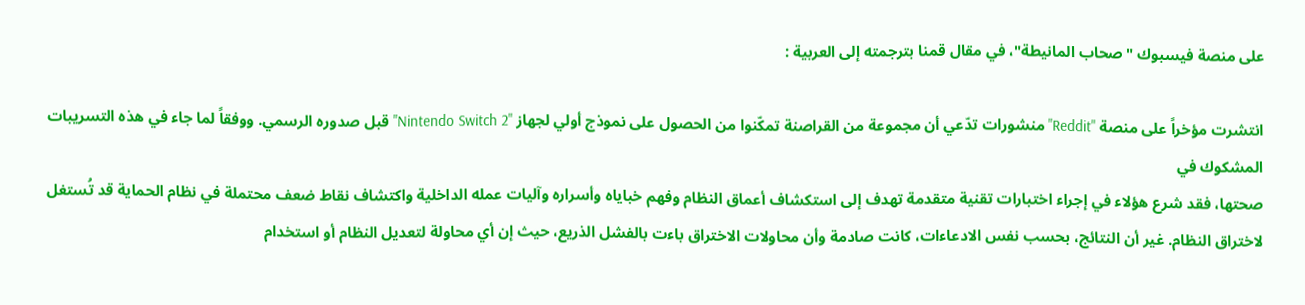على منصة فيسبوك "صحاب المانيطة"، في مقال قمنا بترجمته إلى العربية :

انتشرت مؤخراً على منصة "Reddit" منشورات تدّعي أن مجموعة من القراصنة تمكّنوا من الحصول على نموذج أولي لجهاز "Nintendo Switch 2" قبل صدوره الرسمي. ووفقاً لما جاء في هذه التسريبات المشكوك في
صحتها، فقد شرع هؤلاء في إجراء اختبارات تقنية متقدمة تهدف إلى استكشاف أعماق النظام وفهم خباياه وأسراره وآليات عمله الداخلية واكتشاف نقاط ضعف محتملة في نظام الحماية قد تُستغل لاختراق النظام. غير أن النتائج، بحسب نفس الادعاءات، كانت صادمة وأن محاولات الاختراق باءت بالفشل الذريع، حيث إن أي محاولة لتعديل النظام أو استخدام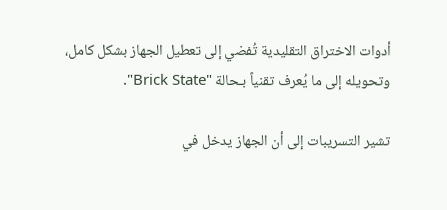أدوات الاختراق التقليدية تُفضي إلى تعطيل الجهاز بشكل كامل، وتحويله إلى ما يُعرف تقنياً بـحالة "Brick State".

تشير التسريبات إلى أن الجهاز يدخل في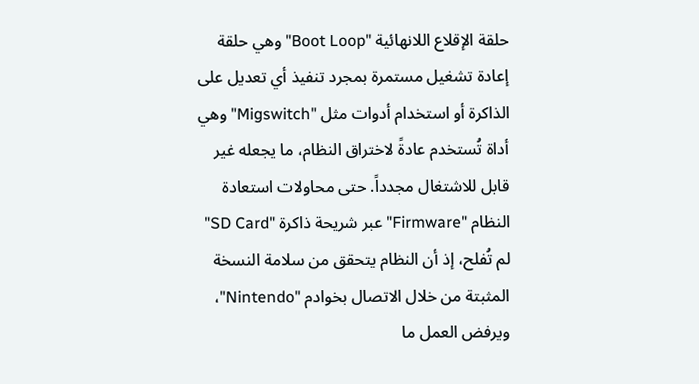حلقة الإقلاع اللانهائية "Boot Loop" وهي حلقة إعادة تشغيل مستمرة بمجرد تنفيذ أي تعديل على الذاكرة أو استخدام أدوات مثل "Migswitch" وهي أداة تُستخدم عادةً لاختراق النظام، ما يجعله غير قابل للاشتغال مجدداً. حتى محاولات استعادة النظام "Firmware" عبر شريحة ذاكرة "SD Card" لم تُفلح، إذ أن النظام يتحقق من سلامة النسخة المثبتة من خلال الاتصال بخوادم "Nintendo"، ويرفض العمل ما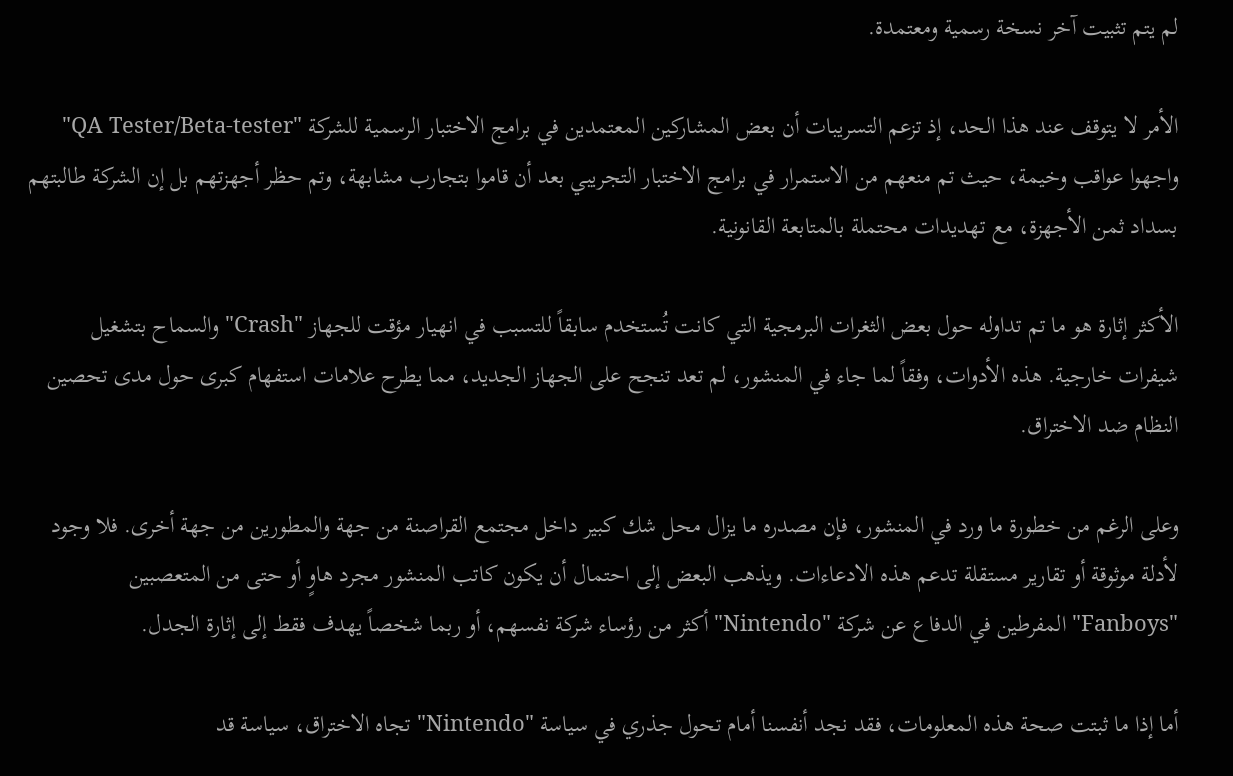لم يتم تثبيت آخر نسخة رسمية ومعتمدة.

الأمر لا يتوقف عند هذا الحد، إذ تزعم التسريبات أن بعض المشاركين المعتمدين في برامج الاختبار الرسمية للشركة "QA Tester/Beta-tester" واجهوا عواقب وخيمة، حيث تم منعهم من الاستمرار في برامج الاختبار التجريبي بعد أن قاموا بتجارب مشابهة، وتم حظر أجهزتهم بل إن الشركة طالبتهم بسداد ثمن الأجهزة، مع تهديدات محتملة بالمتابعة القانونية.

الأكثر إثارة هو ما تم تداوله حول بعض الثغرات البرمجية التي كانت تُستخدم سابقاً للتسبب في انهيار مؤقت للجهاز "Crash" والسماح بتشغيل شيفرات خارجية. هذه الأدوات، وفقاً لما جاء في المنشور، لم تعد تنجح على الجهاز الجديد، مما يطرح علامات استفهام كبرى حول مدى تحصين النظام ضد الاختراق.

وعلى الرغم من خطورة ما ورد في المنشور، فإن مصدره ما يزال محل شك كبير داخل مجتمع القراصنة من جهة والمطورين من جهة أخرى. فلا وجود لأدلة موثوقة أو تقارير مستقلة تدعم هذه الادعاءات. ويذهب البعض إلى احتمال أن يكون كاتب المنشور مجرد هاوٍ أو حتى من المتعصبين "Fanboys" المفرطين في الدفاع عن شركة "Nintendo" أكثر من رؤساء شركة نفسهم، أو ربما شخصاً يهدف فقط إلى إثارة الجدل.

أما إذا ما ثبتت صحة هذه المعلومات، فقد نجد أنفسنا أمام تحول جذري في سياسة "Nintendo" تجاه الاختراق، سياسة قد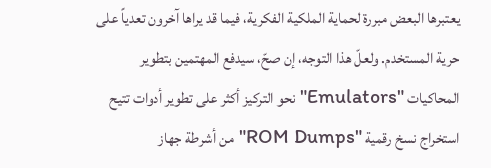يعتبرها البعض مبررة لحماية الملكية الفكرية، فيما قد يراها آخرون تعدياً على حرية المستخدم. ولعلّ هذا التوجه، إن صحّ، سيدفع المهتمين بتطوير المحاكيات "Emulators" نحو التركيز أكثر على تطوير أدوات تتيح استخراج نسخ رقمية "ROM Dumps" من أشرطة جهاز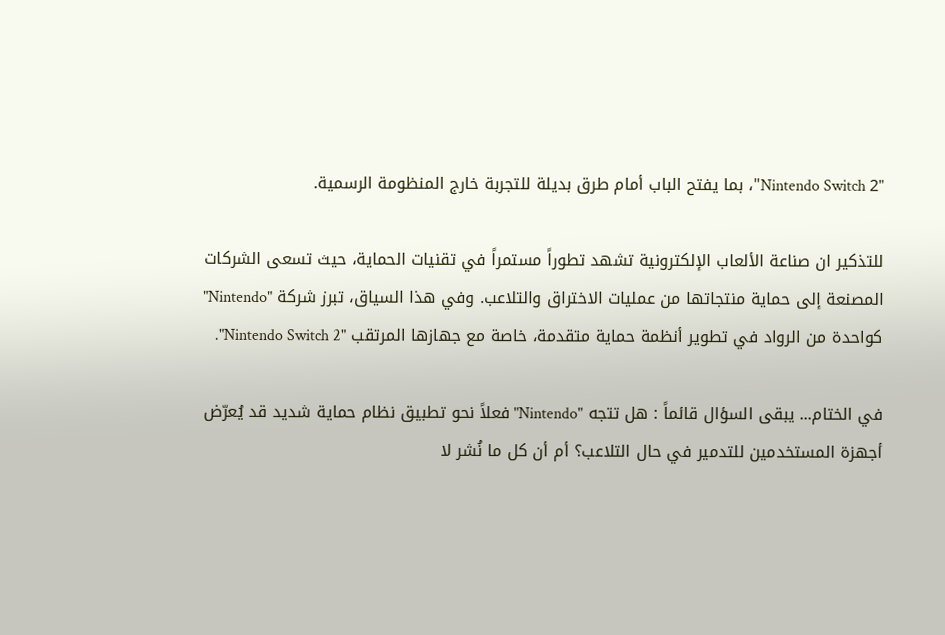"Nintendo Switch 2"، بما يفتح الباب أمام طرق بديلة للتجربة خارج المنظومة الرسمية.

للتذكير ان صناعة الألعاب الإلكترونية تشهد تطوراً مستمراً في تقنيات الحماية، حيث تسعى الشركات المصنعة إلى حماية منتجاتها من عمليات الاختراق والتلاعب. وفي هذا السياق، تبرز شركة "Nintendo" كواحدة من الرواد في تطوير أنظمة حماية متقدمة، خاصة مع جهازها المرتقب "Nintendo Switch 2".

في الختام... يبقى السؤال قائماً : هل تتجه "Nintendo" فعلاً نحو تطبيق نظام حماية شديد قد يُعرّض أجهزة المستخدمين للتدمير في حال التلاعب؟ أم أن كل ما نُشر لا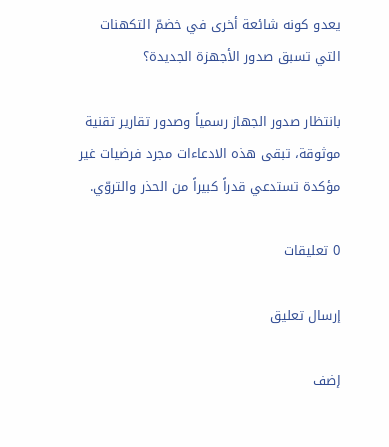يعدو كونه شائعة أخرى في خضمّ التكهنات التي تسبق صدور الأجهزة الجديدة؟

بانتظار صدور الجهاز رسمياً وصدور تقارير تقنية موثوقة، تبقى هذه الادعاءات مجرد فرضيات غير مؤكدة تستدعي قدراً كبيراً من الحذر والتروّي.

0 تعليقات

إرسال تعليق

إضف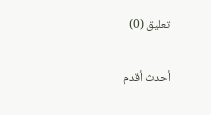تعليق (0)

أحدث أقدم